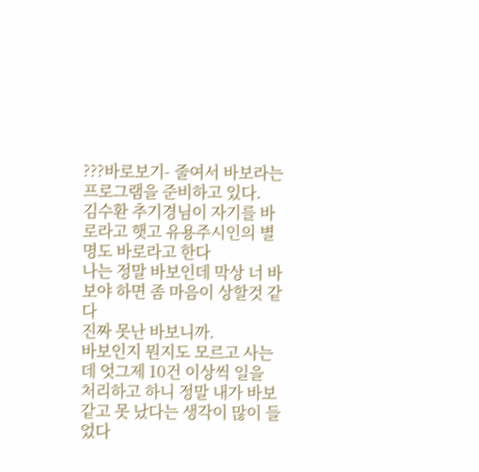???바로보기- 줄여서 바보라는 프로그램을 준비하고 있다.
김수환 추기경님이 자기를 바로라고 햇고 유용주시인의 별명도 바로라고 한다
나는 정말 바보인데 막상 너 바보야 하면 좀 마음이 상할것 같다
진짜 못난 바보니까.
바보인지 뭔지도 모르고 사는데 엇그제 10건 이상씩 일을 처리하고 하니 정말 내가 바보 같고 못 났다는 생각이 많이 들었다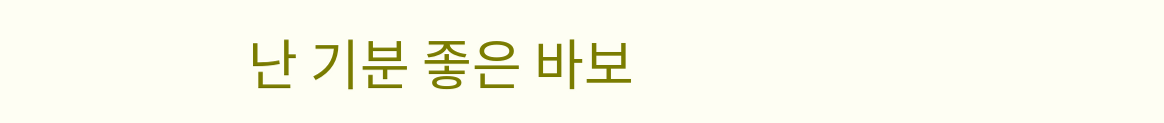난 기분 좋은 바보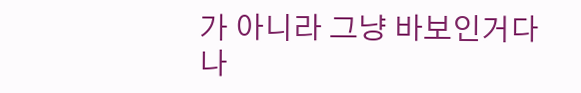가 아니라 그냥 바보인거다
나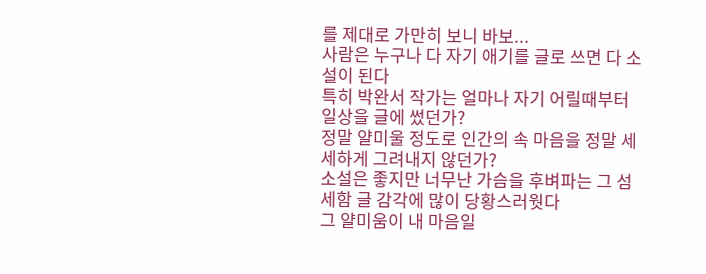를 제대로 가만히 보니 바보...
사람은 누구나 다 자기 애기를 글로 쓰면 다 소설이 된다
특히 박완서 작가는 얼마나 자기 어릴때부터 일상을 글에 썼던가?
정말 얄미울 정도로 인간의 속 마음을 정말 세세하게 그려내지 않던가?
소설은 좋지만 너무난 가슴을 후벼파는 그 섬세함 글 감각에 많이 당황스러웟다
그 얄미움이 내 마음일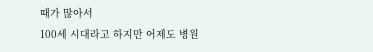때가 많아서
100세 시대라고 하지만 어제도 병원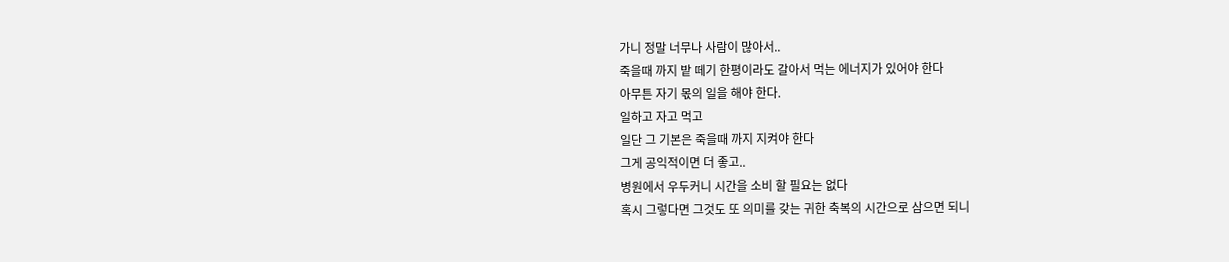가니 정말 너무나 사람이 많아서..
죽을때 까지 밭 떼기 한평이라도 갈아서 먹는 에너지가 있어야 한다
아무튼 자기 몫의 일을 해야 한다.
일하고 자고 먹고
일단 그 기본은 죽을때 까지 지켜야 한다
그게 공익적이면 더 좋고..
병원에서 우두커니 시간을 소비 할 필요는 없다
혹시 그렇다면 그것도 또 의미를 갖는 귀한 축복의 시간으로 삼으면 되니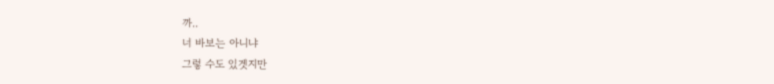까..
너 바보는 아니냐
그렇 수도 있겟지만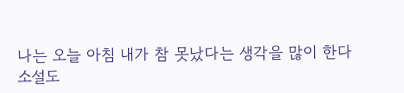나는 오늘 아침 내가 참 못났다는 생각을 많이 한다
소설도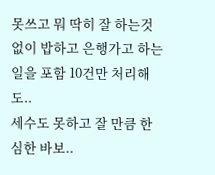못쓰고 뭐 딱히 잘 하는것 없이 밥하고 은행가고 하는 일을 포함 10건만 처리해도..
세수도 못하고 잘 만큼 한심한 바보..